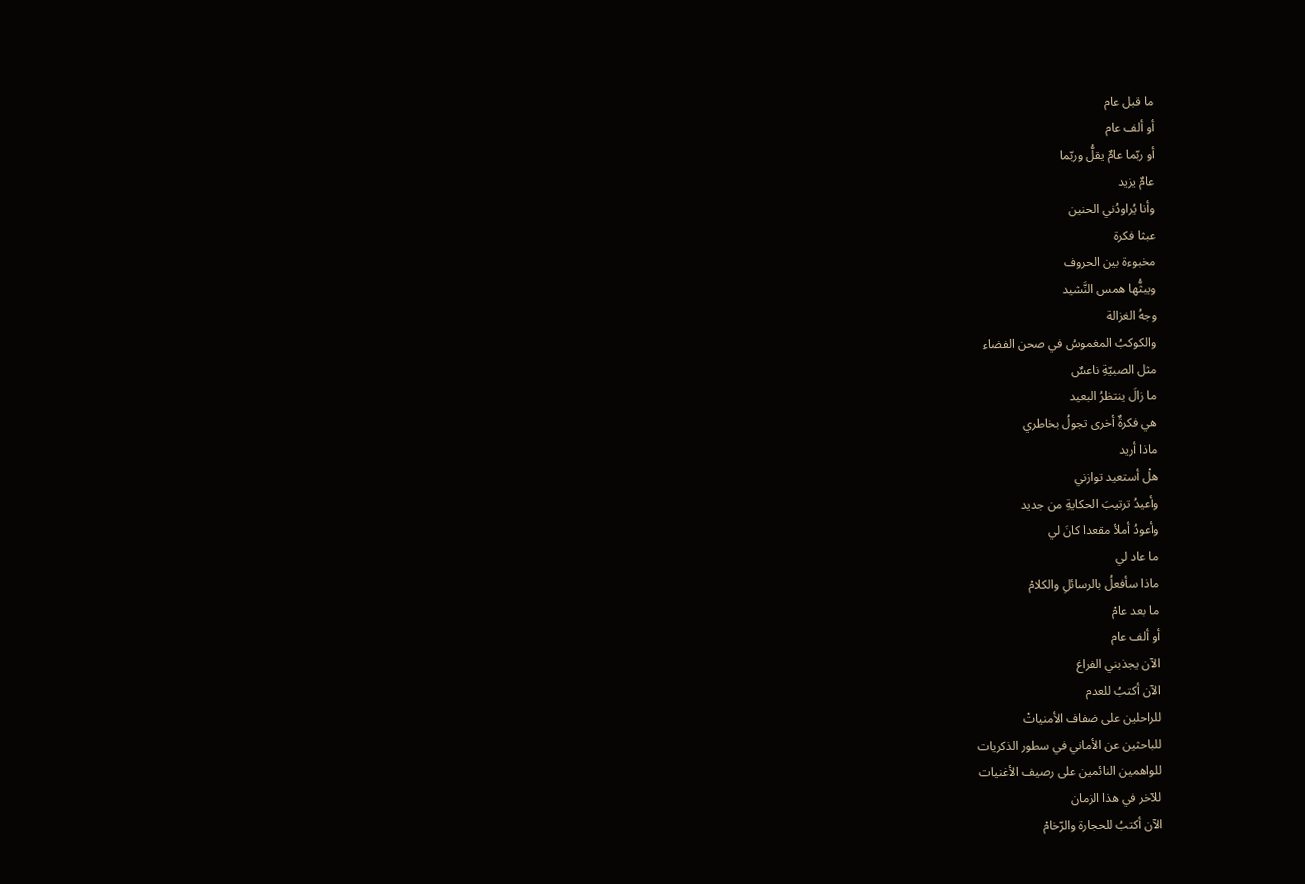ما قبل عام
أو ألف عام
أو ربّما عامٌ يقلُّ وربّما
عامٌ يزيد
وأنا يُراودُني الحنين
عبثا فكرة
مخبوءة بين الحروف
ويبثُّها همس النَّشيد
وجهُ الغزالة
والكوكبُ المغموسُ في صحن الفضاء
مثل الصبيّةِ ناعسٌ
ما زالَ ينتظرُ البعيد
هي فكرةٌ أخرى تجولُ بخاطري
ماذا أريد
هلْ أستعيد توازني
وأعيدُ ترتيبَ الحكايةِ من جديد
وأعودُ أملأ مقعدا كانَ لي
ما عاد لي
ماذا سأفعلُ بالرسائلِ والكلامْ
ما بعد عامْ
أو ألف عام
الآن يجذبني الفراغ
الآن أكتبُ للعدم
للراحلين على ضفاف الأمنياتْ
للباحثين عن الأماني في سطور الذكريات
للواهمين النائمين على رصيف الأغنيات
للآخر في هذا الزمان
الآن أكتبُ للحجارة والرّخامْ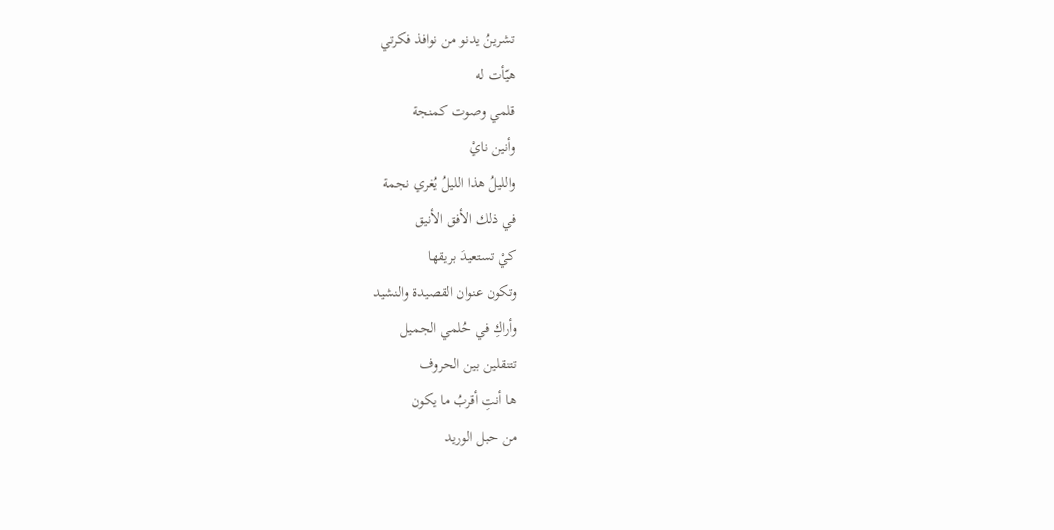تشرينُ يدنو من نوافذ فكرتي
هيّأت له
قلمي وصوت كمنجة
وأنين نايْ
والليلُ هذا الليلُ يُغري نجمة
في ذلك الأفق الأنيق
كيْ تستعيدَ بريقها
وتكون عنوان القصيدة والنشيد
وأراكِ في حُلمي الجميل
تتنقلين بين الحروف
ها أنتِ أقربُ ما يكون
من حبل الوريد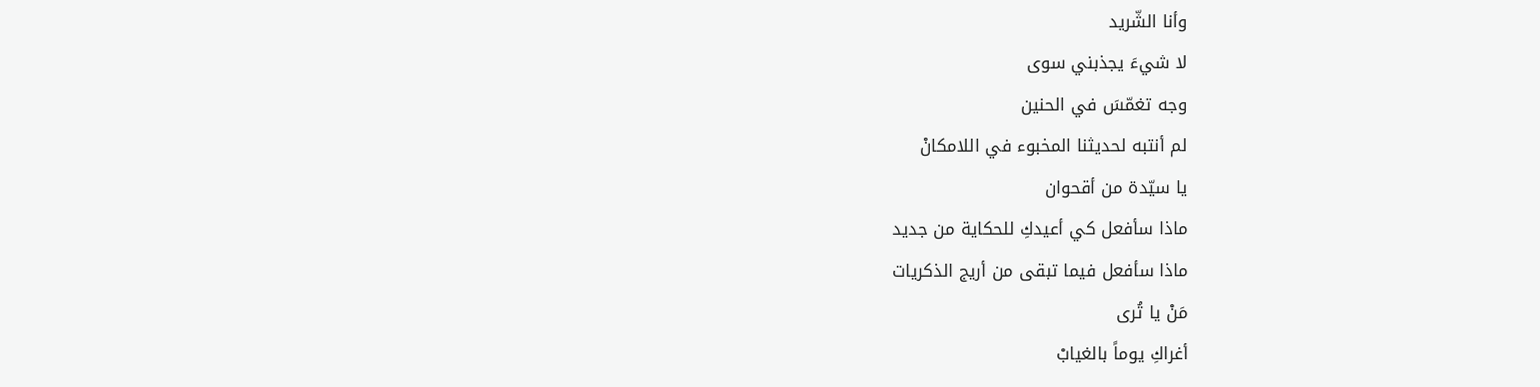وأنا الشّريد
لا شيءَ يجذبني سوى
وجه تغمّسَ في الحنين
لم أنتبه لحديثنا المخبوء في اللامكانْ
يا سيّدة من أقحوان
ماذا سأفعل كي أعيدكِ للحكاية من جديد
ماذا سأفعل فيما تبقى من أريج الذكريات
مَنْ يا تُرى
أغراكِ يوماً بالغيابْ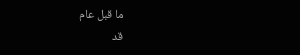ما قبل عام
قد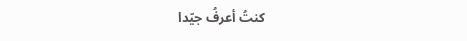كنتُ أعرفُ جيّدا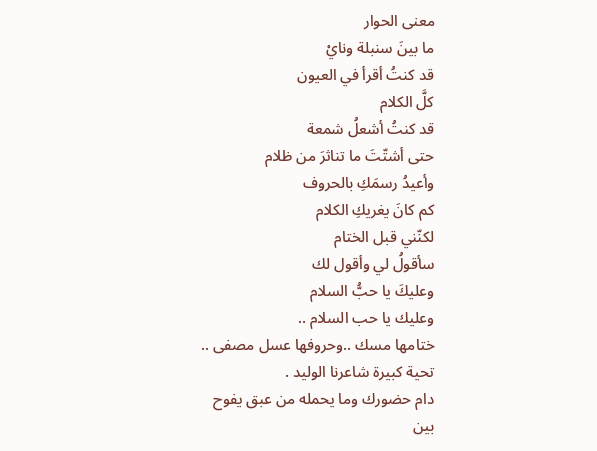معنى الحوار
ما بينَ سنبلة ونايْ
قد كنتُ أقرأ في العيون
كلَّ الكلام
قد كنتُ أشعلُ شمعة
حتى أشتّتَ ما تناثرَ من ظلام
وأعيدُ رسمَكِ بالحروف
كم كانَ يغريكِ الكلام
لكنّني قبل الختام
سأقولُ لي وأقول لك
وعليكَ يا حبُّ السلام
وعليك يا حب السلام ..
ختامها مسك ..وحروفها عسل مصفى ..
تحية كبيرة شاعرنا الوليد .
دام حضورك وما يحمله من عبق يفوح
بين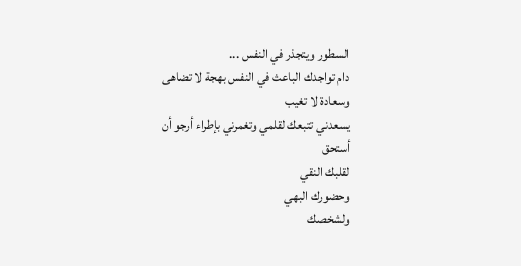السطور ويتجذر في النفس ...
دام تواجدك الباعث في النفس بهجة لا تضاهى
وسعادة لا تغيب
يسعدني تتبعك لقلمي وتغمرني بإطراء أرجو أن
أستحق
لقلبك النقي
وحضورك البهي
ولشخصك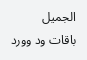الجميل
باقات ود وورد